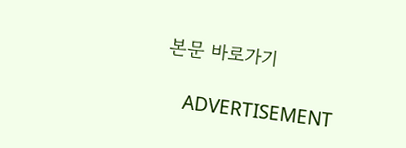본문 바로가기

    ADVERTISEMENT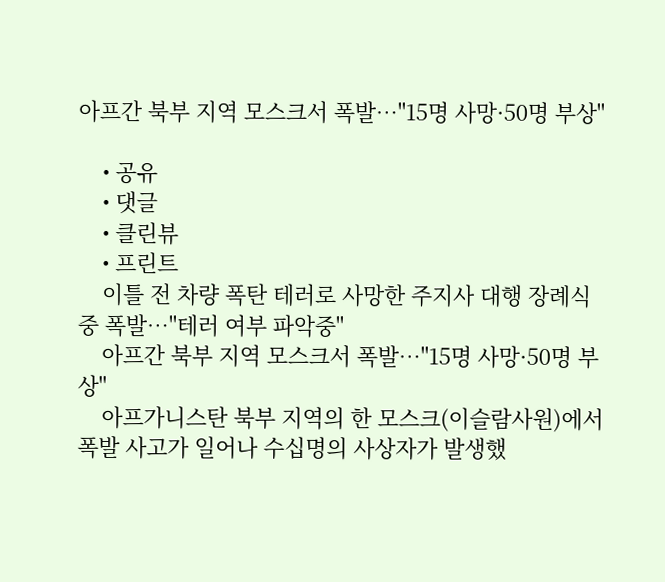아프간 북부 지역 모스크서 폭발…"15명 사망·50명 부상"

    • 공유
    • 댓글
    • 클린뷰
    • 프린트
    이틀 전 차량 폭탄 테러로 사망한 주지사 대행 장례식 중 폭발…"테러 여부 파악중"
    아프간 북부 지역 모스크서 폭발…"15명 사망·50명 부상"
    아프가니스탄 북부 지역의 한 모스크(이슬람사원)에서 폭발 사고가 일어나 수십명의 사상자가 발생했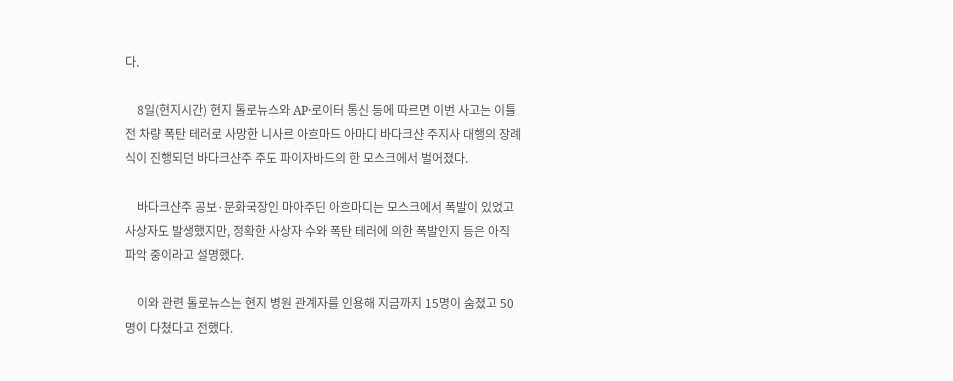다.

    8일(현지시간) 현지 톨로뉴스와 AP·로이터 통신 등에 따르면 이번 사고는 이틀 전 차량 폭탄 테러로 사망한 니사르 아흐마드 아마디 바다크샨 주지사 대행의 장례식이 진행되던 바다크샨주 주도 파이자바드의 한 모스크에서 벌어졌다.

    바다크샨주 공보·문화국장인 마아주딘 아흐마디는 모스크에서 폭발이 있었고 사상자도 발생했지만, 정확한 사상자 수와 폭탄 테러에 의한 폭발인지 등은 아직 파악 중이라고 설명했다.

    이와 관련 톨로뉴스는 현지 병원 관계자를 인용해 지금까지 15명이 숨졌고 50명이 다쳤다고 전했다.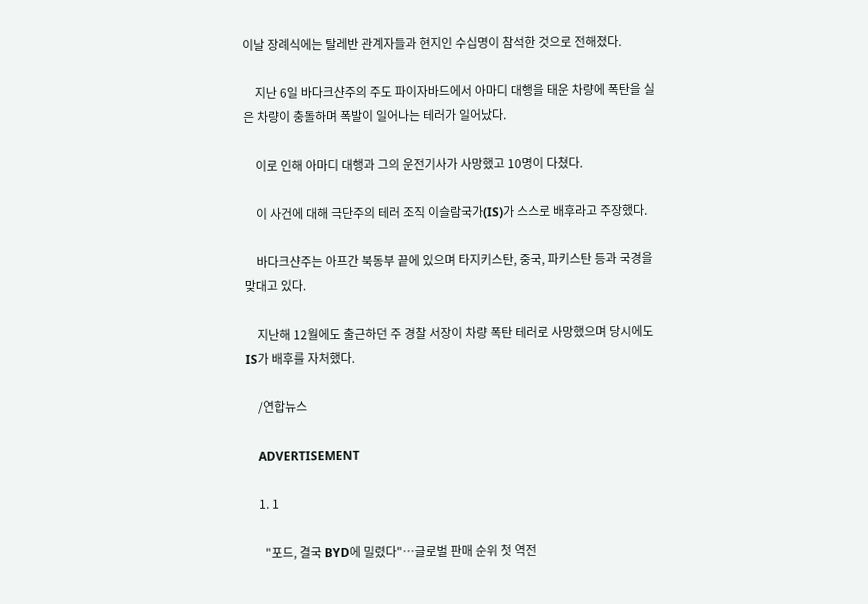이날 장례식에는 탈레반 관계자들과 현지인 수십명이 참석한 것으로 전해졌다.

    지난 6일 바다크샨주의 주도 파이자바드에서 아마디 대행을 태운 차량에 폭탄을 실은 차량이 충돌하며 폭발이 일어나는 테러가 일어났다.

    이로 인해 아마디 대행과 그의 운전기사가 사망했고 10명이 다쳤다.

    이 사건에 대해 극단주의 테러 조직 이슬람국가(IS)가 스스로 배후라고 주장했다.

    바다크샨주는 아프간 북동부 끝에 있으며 타지키스탄, 중국, 파키스탄 등과 국경을 맞대고 있다.

    지난해 12월에도 출근하던 주 경찰 서장이 차량 폭탄 테러로 사망했으며 당시에도 IS가 배후를 자처했다.

    /연합뉴스

    ADVERTISEMENT

    1. 1

      "포드, 결국 BYD에 밀렸다"…글로벌 판매 순위 첫 역전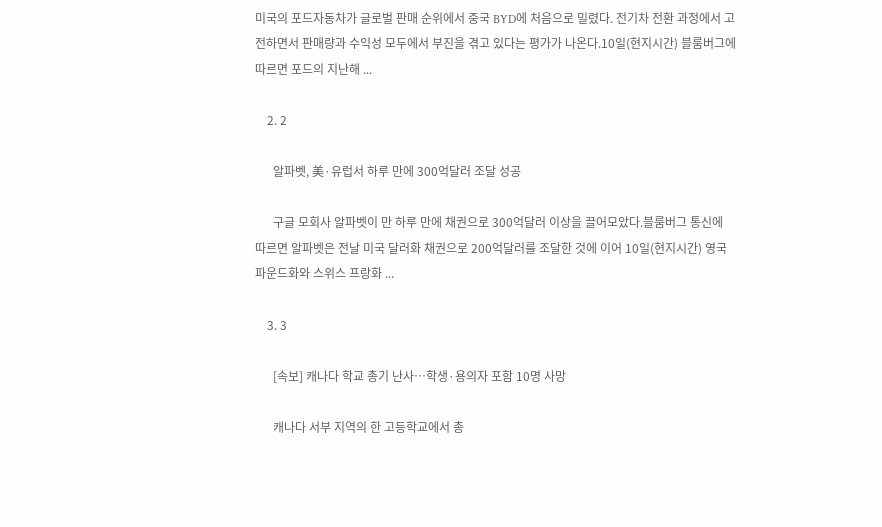미국의 포드자동차가 글로벌 판매 순위에서 중국 BYD에 처음으로 밀렸다. 전기차 전환 과정에서 고전하면서 판매량과 수익성 모두에서 부진을 겪고 있다는 평가가 나온다.10일(현지시간) 블룸버그에 따르면 포드의 지난해 ...

    2. 2

      알파벳, 美·유럽서 하루 만에 300억달러 조달 성공

      구글 모회사 알파벳이 만 하루 만에 채권으로 300억달러 이상을 끌어모았다.블룸버그 통신에 따르면 알파벳은 전날 미국 달러화 채권으로 200억달러를 조달한 것에 이어 10일(현지시간) 영국 파운드화와 스위스 프랑화 ...

    3. 3

      [속보] 캐나다 학교 총기 난사…학생·용의자 포함 10명 사망

      캐나다 서부 지역의 한 고등학교에서 총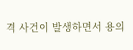격 사건이 발생하면서 용의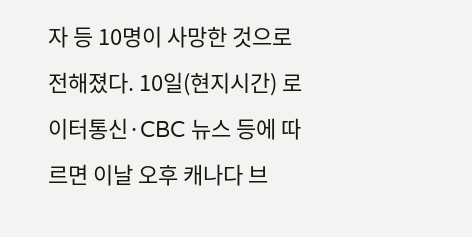자 등 10명이 사망한 것으로 전해졌다. 10일(현지시간) 로이터통신·CBC 뉴스 등에 따르면 이날 오후 캐나다 브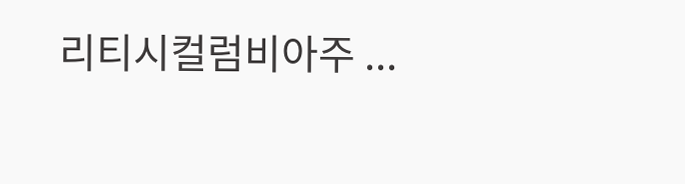리티시컬럼비아주 ...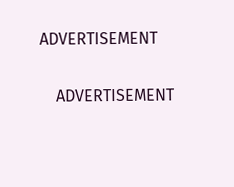ADVERTISEMENT

    ADVERTISEMENT